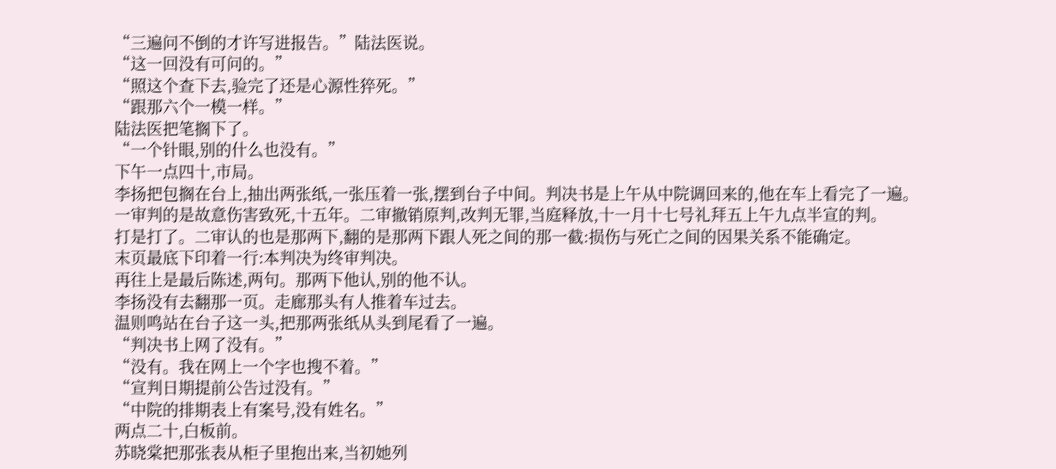“三遍问不倒的才许写进报告。”陆法医说。
“这一回没有可问的。”
“照这个查下去,验完了还是心源性猝死。”
“跟那六个一模一样。”
陆法医把笔搁下了。
“一个针眼,别的什么也没有。”
下午一点四十,市局。
李扬把包搁在台上,抽出两张纸,一张压着一张,摆到台子中间。判决书是上午从中院调回来的,他在车上看完了一遍。
一审判的是故意伤害致死,十五年。二审撤销原判,改判无罪,当庭释放,十一月十七号礼拜五上午九点半宣的判。
打是打了。二审认的也是那两下,翻的是那两下跟人死之间的那一截:损伤与死亡之间的因果关系不能确定。
末页最底下印着一行:本判决为终审判决。
再往上是最后陈述,两句。那两下他认,别的他不认。
李扬没有去翻那一页。走廊那头有人推着车过去。
温则鸣站在台子这一头,把那两张纸从头到尾看了一遍。
“判决书上网了没有。”
“没有。我在网上一个字也搜不着。”
“宣判日期提前公告过没有。”
“中院的排期表上有案号,没有姓名。”
两点二十,白板前。
苏晓棠把那张表从柜子里抱出来,当初她列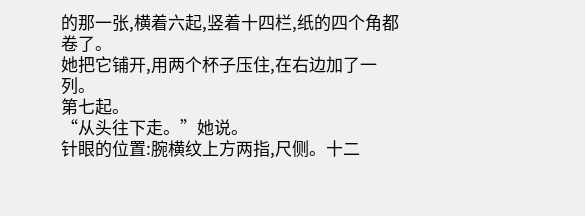的那一张,横着六起,竖着十四栏,纸的四个角都卷了。
她把它铺开,用两个杯子压住,在右边加了一列。
第七起。
“从头往下走。”她说。
针眼的位置:腕横纹上方两指,尺侧。十二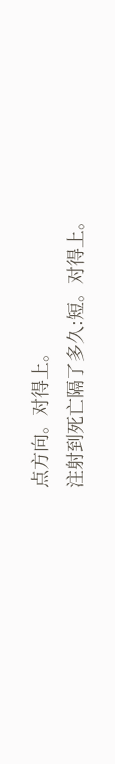点方向。对得上。
注射到死亡隔了多久:短。对得上。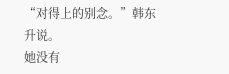“对得上的别念。”韩东升说。
她没有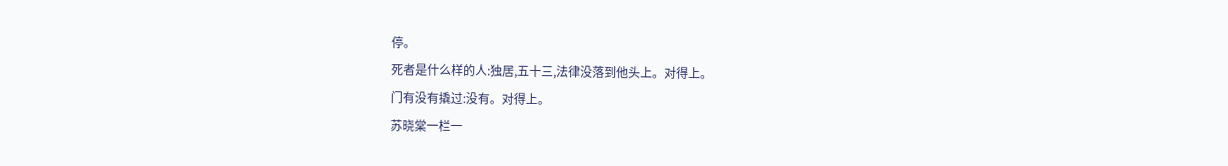停。
死者是什么样的人:独居,五十三,法律没落到他头上。对得上。
门有没有撬过:没有。对得上。
苏晓棠一栏一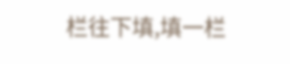栏往下填,填一栏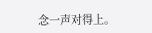念一声对得上。